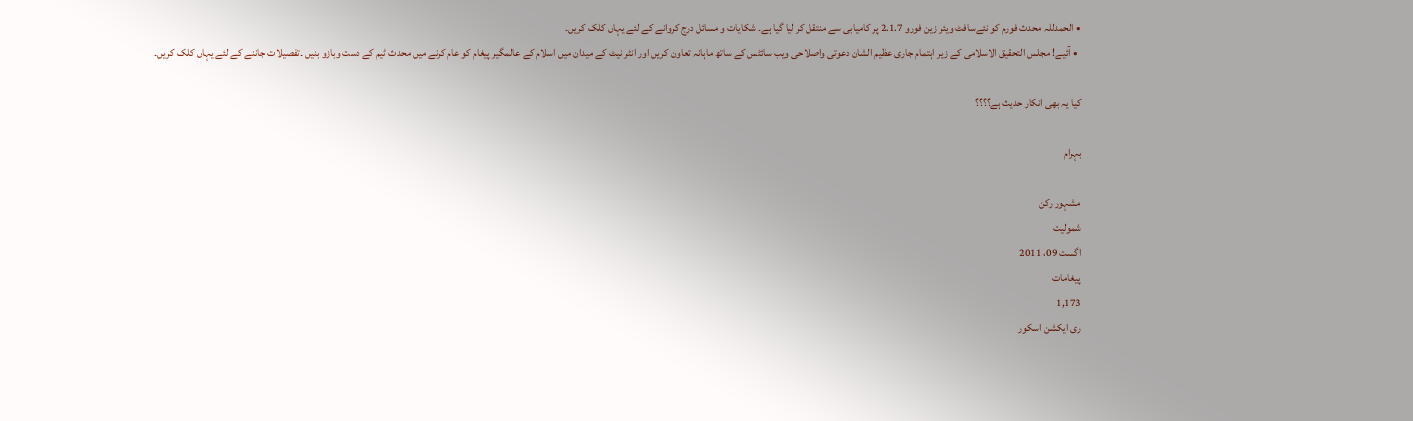• الحمدللہ محدث فورم کو نئےسافٹ ویئر زین فورو 2.1.7 پر کامیابی سے منتقل کر لیا گیا ہے۔ شکایات و مسائل درج کروانے کے لئے یہاں کلک کریں۔
  • آئیے! مجلس التحقیق الاسلامی کے زیر اہتمام جاری عظیم الشان دعوتی واصلاحی ویب سائٹس کے ساتھ ماہانہ تعاون کریں اور انٹر نیٹ کے میدان میں اسلام کے عالمگیر پیغام کو عام کرنے میں محدث ٹیم کے دست وبازو بنیں ۔تفصیلات جاننے کے لئے یہاں کلک کریں۔

کیا یہ بھی انکار حدیث ہے؟؟؟؟

بہرام

مشہور رکن
شمولیت
اگست 09، 2011
پیغامات
1,173
ری ایکشن اسکور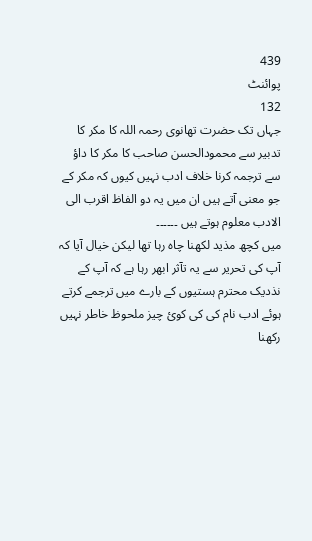439
پوائنٹ
132
جہاں تک حضرت تھانوی رحمہ اللہ کا مکر کا تدبیر سے محمودالحسن صاحب کا مکر کا داؤ سے ترجمہ کرنا خلاف ادب نہیں کیوں کہ مکر کے جو معنی آتے ہیں ان میں یہ دو الفاظ اقرب الی الادب معلوم ہوتے ہیں ۔۔۔۔۔۔
میں کچھ مذید لکھنا چاہ رہا تھا لیکن خیال آیا کہ آپ کی تحریر سے یہ تآثر ابھر رہا ہے کہ آپ کے نذدیک محترم ہستیوں کے بارے میں ترجمے کرتے ہوئے ادب نام کی کی کوئ چیز ملحوظ خاطر نہیں رکھنا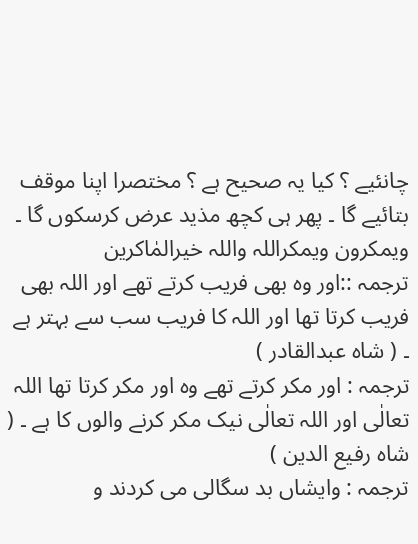چانئیے ؟ کیا یہ صحیح ہے ؟ مختصرا اپنا موقف بتائیے گا ۔ پھر ہی کچھ مذید عرض کرسکوں گا ۔
ویمکرون ویمکراللہ واللہ خیرالمٰاکرین
ترجمہ ::اور وہ بھی فریب کرتے تھے اور اللہ بھی فریب کرتا تھا اور اللہ کا فریب سب سے بہتر ہے ۔ ( شاہ عبدالقادر )
ترجمہ : اور مکر کرتے تھے وہ اور مکر کرتا تھا اللہ تعالٰی اور اللہ تعالٰی نیک مکر کرنے والوں کا ہے ۔ ( شاہ رفیع الدین )
ترجمہ : وایشاں بد سگالی می کردند و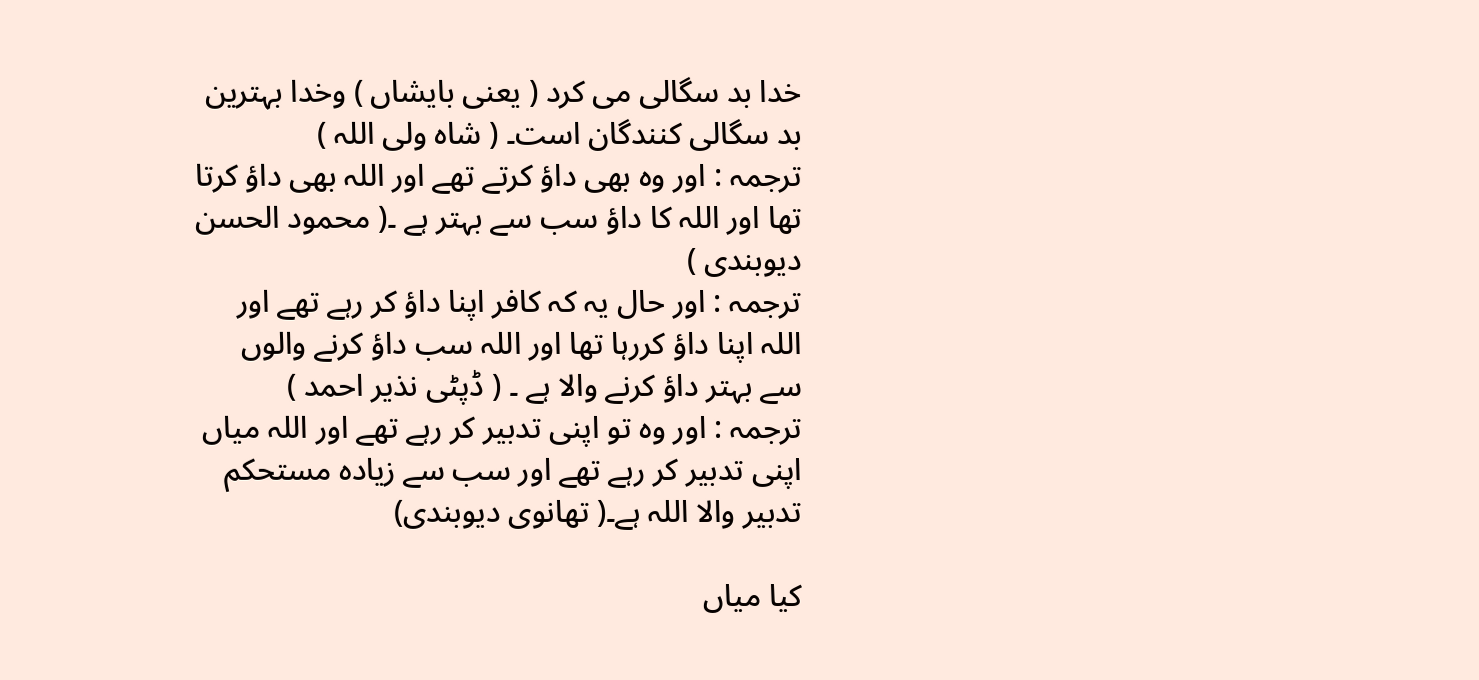خدا بد سگالی می کرد ( یعنی بایشاں ) وخدا بہترین بد سگالی کنندگان است۔ ( شاہ ولی اللہ )
ترجمہ : اور وہ بھی داؤ کرتے تھے اور اللہ بھی داؤ کرتا تھا اور اللہ کا داؤ سب سے بہتر ہے ۔( محمود الحسن دیوبندی )
ترجمہ : اور حال یہ کہ کافر اپنا داؤ کر رہے تھے اور اللہ اپنا داؤ کررہا تھا اور اللہ سب داؤ کرنے والوں سے بہتر داؤ کرنے والا ہے ۔ ( ڈپٹی نذیر احمد )
ترجمہ : اور وہ تو اپنی تدبیر کر رہے تھے اور اللہ میاں اپنی تدبیر کر رہے تھے اور سب سے زیادہ مستحکم تدبیر والا اللہ ہے۔( تھانوی دیوبندی)

کیا میاں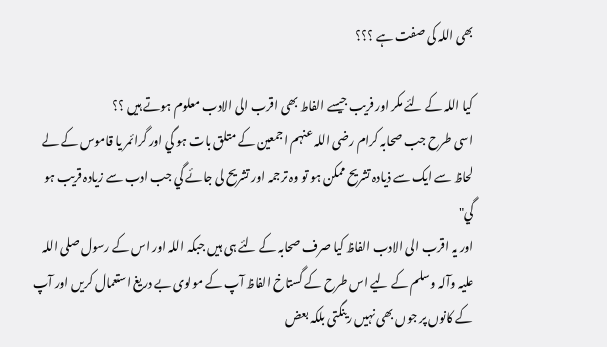بھی اللہ کی صفت ہے ؟؟؟

کیا اللہ کے لئے مکر اور فریب جیسے الفاط بھی اقرب الی الادب معلوم ہوتے ہیں ؟؟
اسی طرح جب صحابہ کرام رضی اللہ عنہم اجمعین کے متلق بات ہو گي اور گرائمر یا قاموس کے لے لحاظ سے ایک سے ذیادہ تشریح ممکن ہو تو وہ ترجمہ اور تشریح لی جائے گي جب ادب سے زیادہ قریب ہو گي"
اور یہ اقرب الی الادب الفاظ کیا صرف صحابہ کے لئے ہی ہیں جبکہ اللہ اور اس کے رسول صلی اللہ علیہ وآلہ وسلم کے لیے اس طرح کے گستاخ الفاظ آپ کے مولوی بے دریغ استعمال کریں اور آپ کے کانوں پر جوں بھی نہیں رینگتی بلکہ بعض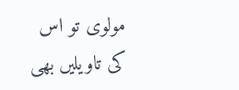مولوی تو اس کی تاویلیں بھی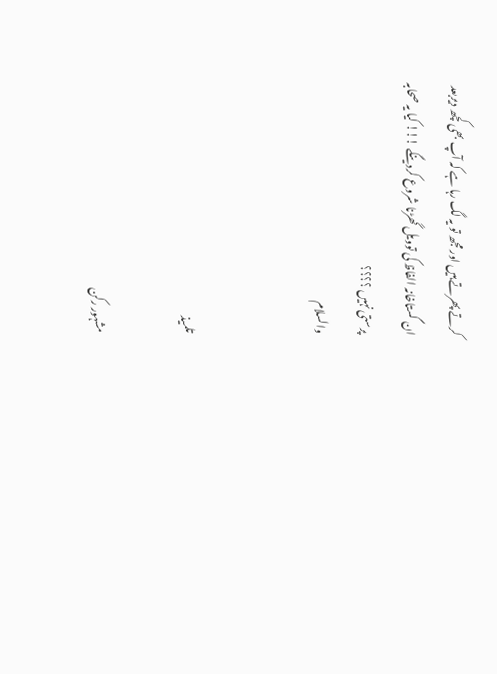کرتے پھرتے ہیں اور مجھ تو یہ لگ رہا ہے کہ آپ بھی کچھ دیربعد ان گستاخانہ الفاظ کی توویل گھڑنا شروع کردینگے !!! کیا یہ صحابہ پرستی نہیں ؟؟؟؟
والسلام


تلمیذ

مشہور رکن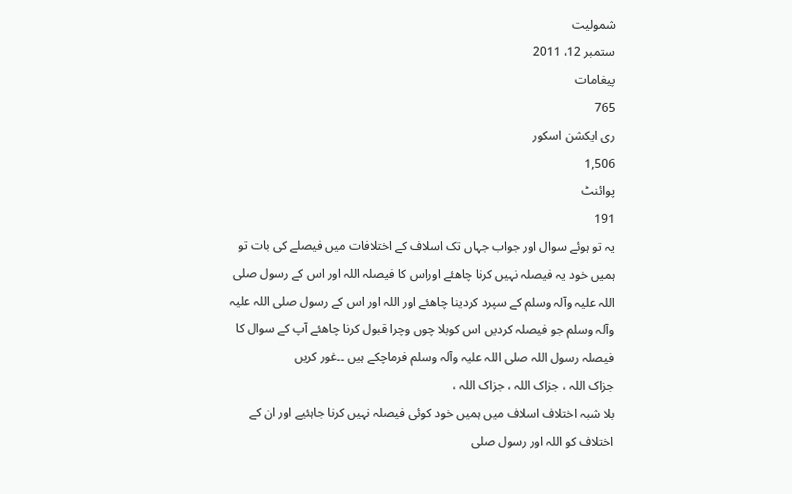شمولیت
ستمبر 12، 2011
پیغامات
765
ری ایکشن اسکور
1,506
پوائنٹ
191
یہ تو ہوئے سوال اور جواب جہاں تک اسلاف کے اختلافات میں فیصلے کی بات تو ہمیں خود یہ فیصلہ نہیں کرنا چاھئے اوراس کا فیصلہ اللہ اور اس کے رسول صلی اللہ علیہ وآلہ وسلم کے سپرد کردینا چاھئے اور اللہ اور اس کے رسول صلی اللہ علیہ وآلہ وسلم جو فیصلہ کردیں اس کوبلا چوں وچرا قبول کرنا چاھئے آپ کے سوال کا فیصلہ رسول اللہ صلی اللہ علیہ وآلہ وسلم فرماچکے ہیں ۔۔غور کریں
جزاک اللہ ، جزاک اللہ ، جزاک اللہ ،
بلا شبہ اختلاف اسلاف میں ہمیں خود کوئی فیصلہ نہیں کرنا جاہئیے اور ان کے اختلاف کو اللہ اور رسول صلی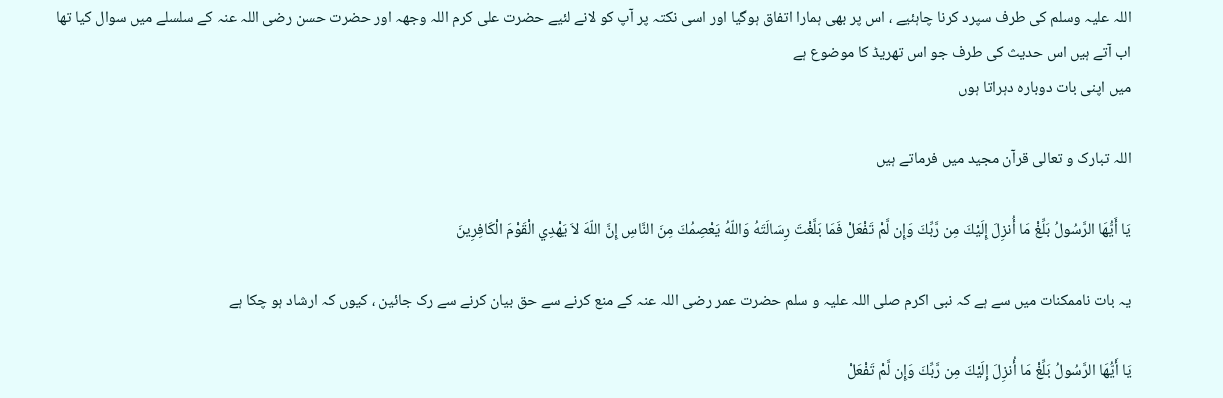اللہ علیہ وسلم کی طرف سپرد کرنا چاہئیے ، اس پر بھی ہمارا اتفاق ہوگيا اور اسی نکتہ پر آپ کو لانے لئیے حضرت علی کرم اللہ وجھہ اور حضرت حسن رضی اللہ عنہ کے سلسلے میں سوال کیا تھا
اب آتے ہیں اس حدیث کی طرف جو اس تھریڈ کا موضوع ہے
میں اپنی بات دوبارہ دہراتا ہوں

اللہ تبارک و تعالی قرآن مجید میں فرماتے ہیں

يَا أَيُّهَا الرَّسُولُ بَلِّغْ مَا أُنزِلَ إِلَيْكَ مِن رَّبِّكَ وَإِن لَّمْ تَفْعَلْ فَمَا بَلَّغْتَ رِسَالَتَهُ وَاللّهُ يَعْصِمُكَ مِنَ النَّاسِ إِنَّ اللّهَ لاَ يَهْدِي الْقَوْمَ الْكَافِرِينَ

یہ بات ناممکنات میں سے ہے کہ نبی اکرم صلی اللہ علیہ و سلم حضرت عمر رضی اللہ عنہ کے منع کرنے سے حق بیان کرنے سے رک جائین ، کیوں کہ ارشاد ہو چکا ہے

يَا أَيُّهَا الرَّسُولُ بَلِّغْ مَا أُنزِلَ إِلَيْكَ مِن رَّبِّكَ وَإِن لَّمْ تَفْعَلْ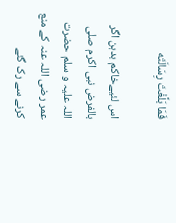فَمَا بَلَّغْتَ رِسَالَتَه

اس لئیےخاکم بدہن اگر بالفرض نبی اکرم صلی اللہ علیہ و سلم حضرت عمر رضی اللہ عنہ کے منع کرنے سے رک گئے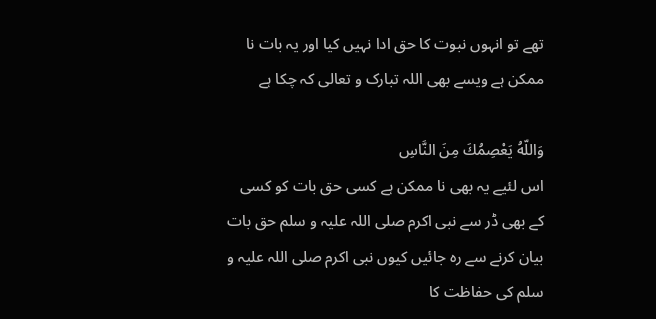تھے تو انہوں نبوت کا حق ادا نہیں کیا اور یہ بات نا ممکن ہے ویسے بھی اللہ تبارک و تعالی کہ چکا ہے

وَاللّهُ يَعْصِمُكَ مِنَ النَّاسِ
اس لئیے یہ بھی نا ممکن ہے کسی حق بات کو کسی کے بھی ڈر سے نبی اکرم صلی اللہ علیہ و سلم حق بات بیان کرنے سے رہ جائیں کیوں نبی اکرم صلی اللہ علیہ و سلم کی حفاظت کا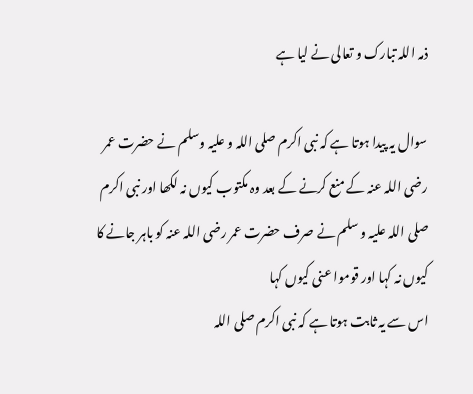ذمہ اللہ تبارک و تعالی نے لیا ہے

سوال یہ پیدا ہوتا ہے کہ نبی اکرم صلی اللہ و علیہ وسلم نے حضرت عمر رضی اللہ عنہ کے منع کرنے کے بعد وہ مکتوب کیوں نہ لکھا اور نبی اکرم صلی اللہ علیہ و سلم نے صرف حضرت عمر رضی اللہ عنہ کو باہر جانے کا کیوں نہ کہا اور قوموا عنی کیوں کہا
اس سے یہ ثابت ہوتا ہے کہ نبی اکرم صلی اللہ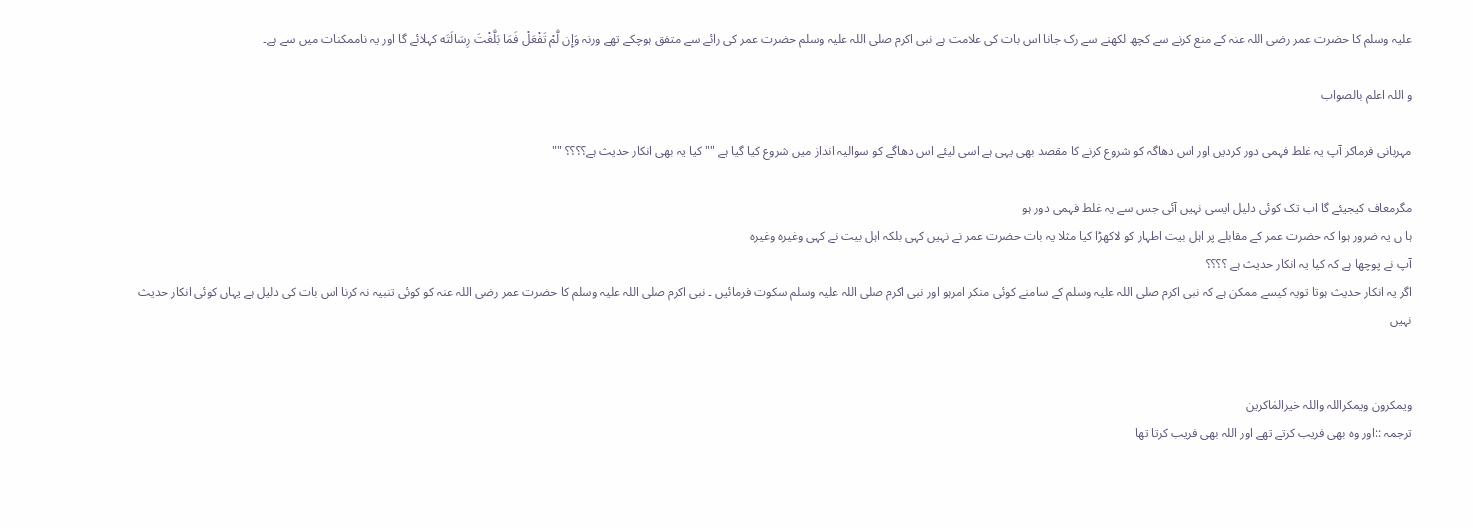علیہ وسلم کا حضرت عمر رضی اللہ عنہ کے منع کرنے سے کچھ لکھنے سے رک جانا اس بات کی علامت ہے نبی اکرم صلی اللہ علیہ وسلم حضرت عمر کی رائے سے متفق ہوچکے تھے ورنہ وَإِن لَّمْ تَفْعَلْ فَمَا بَلَّغْتَ رِسَالَتَه کہلائے گا اور یہ ناممکنات میں سے ہے۔

و اللہ اعلم بالصواب

مہربانی فرماکر آپ یہ غلط فہمی دور کردیں اور اس دھاگہ کو شروع کرنے کا مقصد بھی یہی ہے اسی لیئے اس دھاگے کو سوالیہ انداز میں شروع کیا گیا ہے "" کیا یہ بھی انکار حدیث ہے؟؟؟؟ ""

مگرمعاف کیجیئے گا اب تک کوئی دلیل ایسی نہیں آئی جس سے یہ غلط فہمی دور ہو
ہا ں یہ ضرور ہوا کہ حضرت عمر کے مقابلے پر اہل بیت اطہار کو لاکھڑا کیا مثلا یہ بات حضرت عمر نے نہیں کہی بلکہ اہل بیت نے کہی وغیرہ وغیرہ
آپ نے پوچھا ہے کہ کیا یہ انکار حدیث ہے ؟؟؟؟
اگر یہ انکار حدیث ہوتا تویہ کیسے ممکن ہے کہ نبی اکرم صلی اللہ علیہ وسلم کے سامنے کوئی منکر امرہو اور نبی اکرم صلی اللہ علیہ وسلم سکوت فرمائيں ۔ نبی اکرم صلی اللہ علیہ وسلم کا حضرت عمر رضی اللہ عنہ کو کوئی تنبیہ نہ کرنا اس بات کی دلیل ہے یہاں کوئی انکار حدیث نہیں


ویمکرون ویمکراللہ واللہ خیرالمٰاکرین
ترجمہ ::اور وہ بھی فریب کرتے تھے اور اللہ بھی فریب کرتا تھا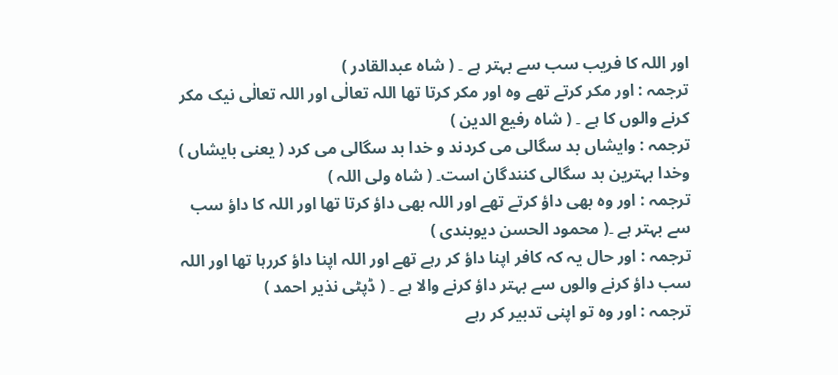اور اللہ کا فریب سب سے بہتر ہے ۔ ( شاہ عبدالقادر )
ترجمہ : اور مکر کرتے تھے وہ اور مکر کرتا تھا اللہ تعالٰی اور اللہ تعالٰی نیک مکر کرنے والوں کا ہے ۔ ( شاہ رفیع الدین )
ترجمہ : وایشاں بد سگالی می کردند و خدا بد سگالی می کرد ( یعنی بایشاں ) وخدا بہترین بد سگالی کنندگان است۔ ( شاہ ولی اللہ )
ترجمہ : اور وہ بھی داؤ کرتے تھے اور اللہ بھی داؤ کرتا تھا اور اللہ کا داؤ سب سے بہتر ہے ۔( محمود الحسن دیوبندی )
ترجمہ : اور حال یہ کہ کافر اپنا داؤ کر رہے تھے اور اللہ اپنا داؤ کررہا تھا اور اللہ سب داؤ کرنے والوں سے بہتر داؤ کرنے والا ہے ۔ ( ڈپٹی نذیر احمد )
ترجمہ : اور وہ تو اپنی تدبیر کر رہے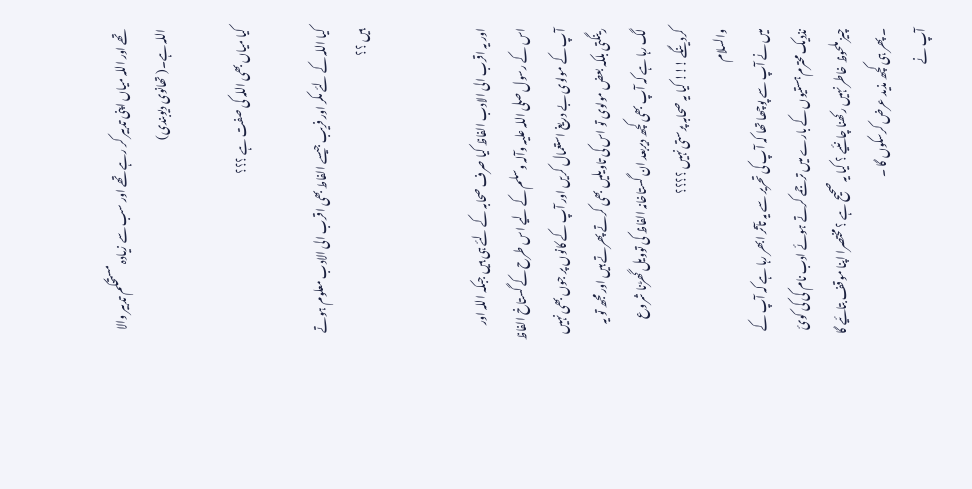تھے اور اللہ میاں اپنی تدبیر کر رہے تھے اور سب سے زیادہ مستحکم تدبیر والا اللہ ہے۔( تھانوی دیوبندی)

کیا میاں بھی اللہ کی صفت ہے ؟؟؟

کیا اللہ کے لئے مکر اور فریب جیسے الفاط بھی اقرب الی الادب معلوم ہوتے ہیں ؟؟


اور یہ اقرب الی الادب الفاظ کیا صرف صحابہ کے لئے ہی ہیں جبکہ اللہ اور اس کے رسول صلی اللہ علیہ وآلہ وسلم کے لیے اس طرح کے گستاخ الفاظ آپ کے مولوی بے دریغ استعمال کریں اور آپ کے کانوں پر جوں بھی نہیں رینگتی بلکہ بعض مولوی تو اس کی تاویلیں بھی کرتے پھرتے ہیں اور مجھ تو یہ لگ رہا ہے کہ آپ بھی کچھ دیربعد ان گستاخانہ الفاظ کی توویل گھڑنا شروع کردینگے !!! کیا یہ صحابہ پرستی نہیں ؟؟؟؟
والسلام
میں نے آپ سے پوچھا تھا کہ آپ کی تحریر سے یہ تآثر ابھر رہا ہے کہ آپ کے نذدیک محترم ہستیوں کے بارے میں ترجمے کرتے ہوئے ادب نام کی کی کوئ چیز ملحوظ خاطر نہیں رکھنا چانئیے ؟ کیا یہ صحیح ہے ؟ مختصرا اپنا موقف بتائیے گا ۔ پھر ہی کچھ مذید عرض کرسکوں گا ۔
آپ نے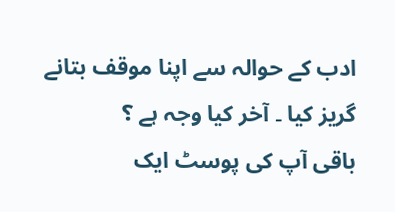ادب کے حوالہ سے اپنا موقف بتانے گریز کیا ۔ آخر کیا وجہ ہے ؟
باقی آپ کی پوسٹ ایک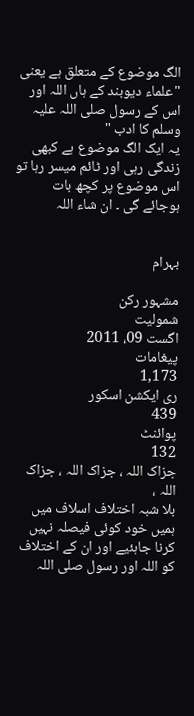الگ موضوع کے متعلق ہے یعنی "علماء دیوبند کے ہاں اللہ اور اس کے رسول صلی اللہ علیہ وسلم کا ادب "
یہ ایک الگ موضوع ہے کبھی زندگی رہی اور ٹائم میسر رہا تو اس موضوع پر کچھ بات ہوجائے گی ۔ ان شاء اللہ


بہرام

مشہور رکن
شمولیت
اگست 09، 2011
پیغامات
1,173
ری ایکشن اسکور
439
پوائنٹ
132
جزاک اللہ ، جزاک اللہ ، جزاک اللہ ،
بلا شبہ اختلاف اسلاف میں ہمیں خود کوئی فیصلہ نہیں کرنا جاہئیے اور ان کے اختلاف کو اللہ اور رسول صلی اللہ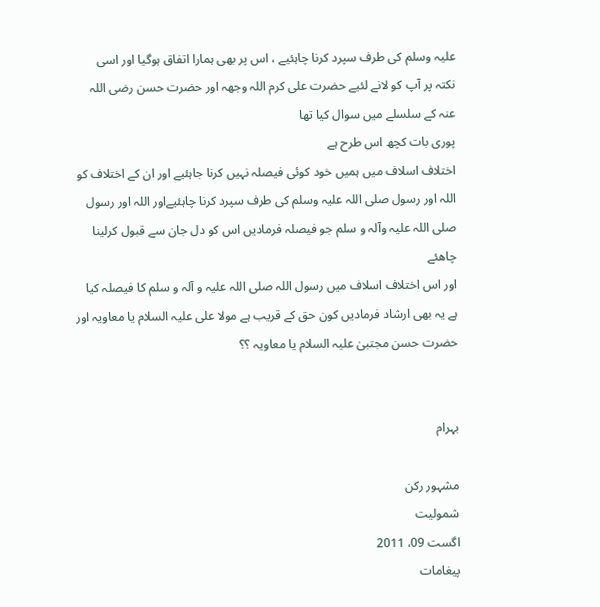علیہ وسلم کی طرف سپرد کرنا چاہئیے ، اس پر بھی ہمارا اتفاق ہوگيا اور اسی نکتہ پر آپ کو لانے لئیے حضرت علی کرم اللہ وجھہ اور حضرت حسن رضی اللہ عنہ کے سلسلے میں سوال کیا تھا
پوری بات کچھ اس طرح ہے
اختلاف اسلاف میں ہمیں خود کوئی فیصلہ نہیں کرنا جاہئیے اور ان کے اختلاف کو اللہ اور رسول صلی اللہ علیہ وسلم کی طرف سپرد کرنا چاہئیےاور اللہ اور رسول صلی اللہ علیہ وآلہ و سلم جو فیصلہ فرمادیں اس کو دل جان سے قبول کرلینا چاھئے
اور اس اختلاف اسلاف میں رسول اللہ صلی اللہ علیہ و آلہ و سلم کا فیصلہ کیا ہے یہ بھی ارشاد فرمادیں کون حق کے قریب ہے مولا علی علیہ السلام یا معاویہ اور حضرت حسن مجتبیٰ علیہ السلام یا معاویہ ؟؟


بہرام

مشہور رکن
شمولیت
اگست 09، 2011
پیغامات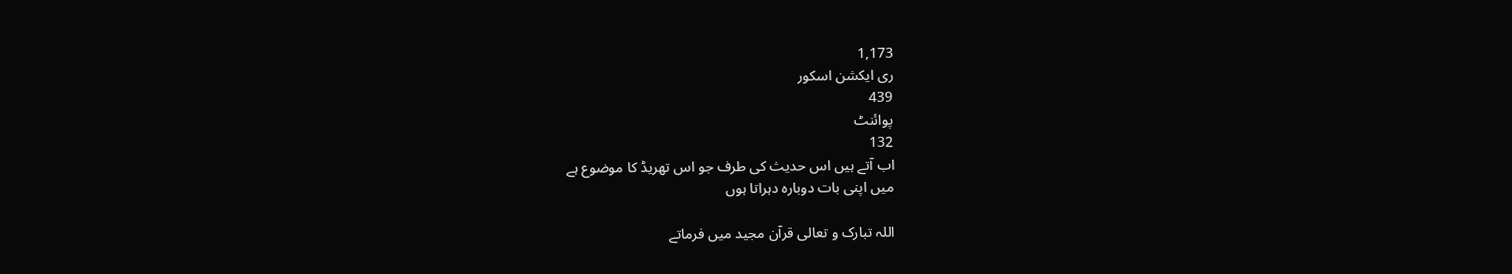1,173
ری ایکشن اسکور
439
پوائنٹ
132
اب آتے ہیں اس حدیث کی طرف جو اس تھریڈ کا موضوع ہے
میں اپنی بات دوبارہ دہراتا ہوں

اللہ تبارک و تعالی قرآن مجید میں فرماتے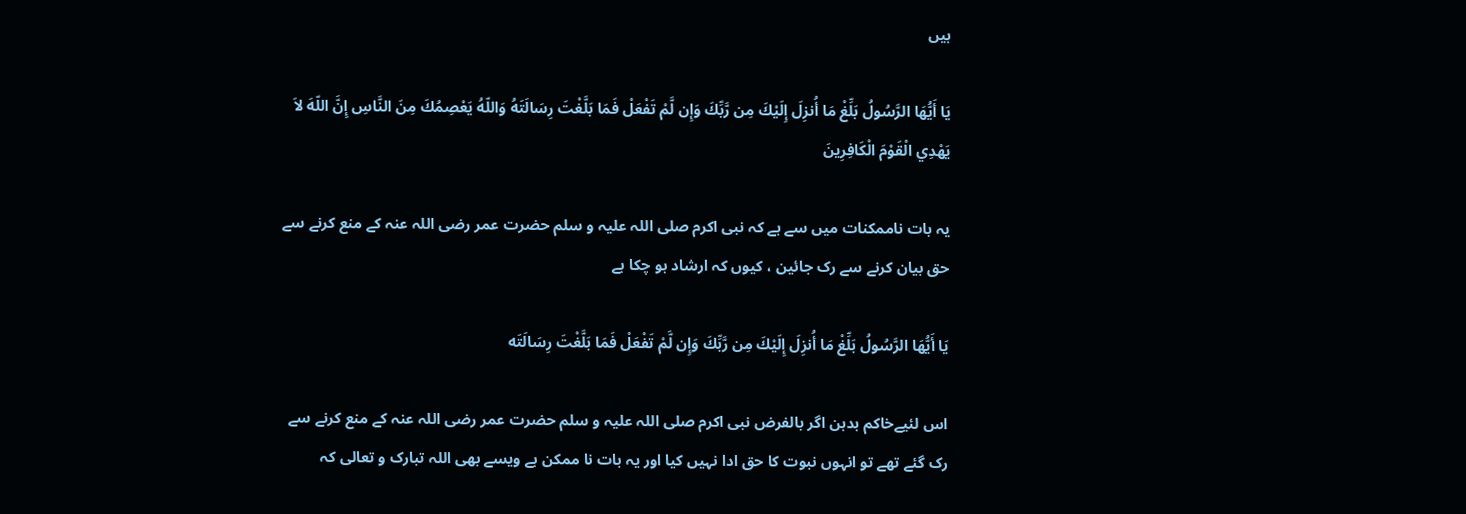ہیں

يَا أَيُّهَا الرَّسُولُ بَلِّغْ مَا أُنزِلَ إِلَيْكَ مِن رَّبِّكَ وَإِن لَّمْ تَفْعَلْ فَمَا بَلَّغْتَ رِسَالَتَهُ وَاللّهُ يَعْصِمُكَ مِنَ النَّاسِ إِنَّ اللّهَ لاَ يَهْدِي الْقَوْمَ الْكَافِرِينَ

یہ بات ناممکنات میں سے ہے کہ نبی اکرم صلی اللہ علیہ و سلم حضرت عمر رضی اللہ عنہ کے منع کرنے سے حق بیان کرنے سے رک جائین ، کیوں کہ ارشاد ہو چکا ہے

يَا أَيُّهَا الرَّسُولُ بَلِّغْ مَا أُنزِلَ إِلَيْكَ مِن رَّبِّكَ وَإِن لَّمْ تَفْعَلْ فَمَا بَلَّغْتَ رِسَالَتَه

اس لئیےخاکم بدہن اگر بالفرض نبی اکرم صلی اللہ علیہ و سلم حضرت عمر رضی اللہ عنہ کے منع کرنے سے رک گئے تھے تو انہوں نبوت کا حق ادا نہیں کیا اور یہ بات نا ممکن ہے ویسے بھی اللہ تبارک و تعالی کہ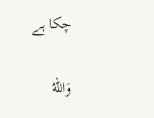چکا ہے

وَاللّهُ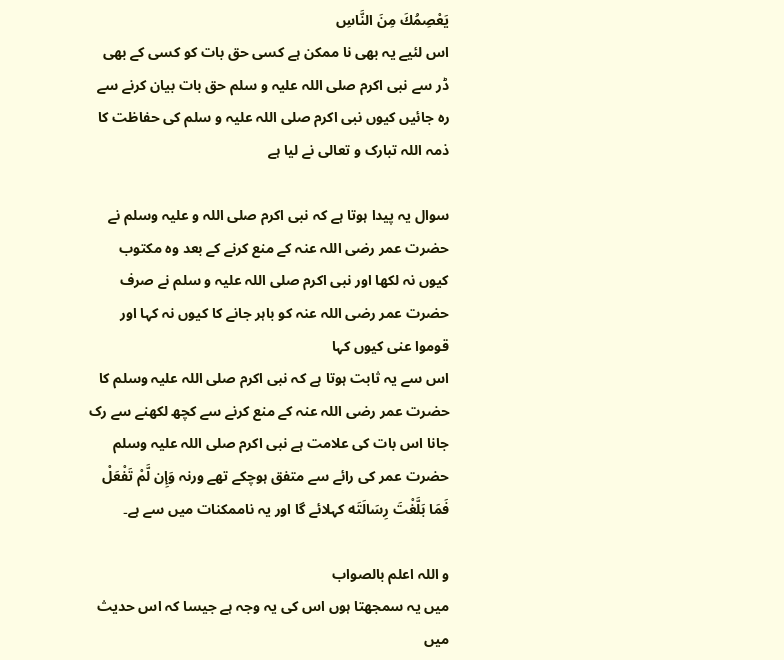يَعْصِمُكَ مِنَ النَّاسِ
اس لئیے یہ بھی نا ممکن ہے کسی حق بات کو کسی کے بھی ڈر سے نبی اکرم صلی اللہ علیہ و سلم حق بات بیان کرنے سے رہ جائیں کیوں نبی اکرم صلی اللہ علیہ و سلم کی حفاظت کا ذمہ اللہ تبارک و تعالی نے لیا ہے

سوال یہ پیدا ہوتا ہے کہ نبی اکرم صلی اللہ و علیہ وسلم نے حضرت عمر رضی اللہ عنہ کے منع کرنے کے بعد وہ مکتوب کیوں نہ لکھا اور نبی اکرم صلی اللہ علیہ و سلم نے صرف حضرت عمر رضی اللہ عنہ کو باہر جانے کا کیوں نہ کہا اور قوموا عنی کیوں کہا
اس سے یہ ثابت ہوتا ہے کہ نبی اکرم صلی اللہ علیہ وسلم کا حضرت عمر رضی اللہ عنہ کے منع کرنے سے کچھ لکھنے سے رک جانا اس بات کی علامت ہے نبی اکرم صلی اللہ علیہ وسلم حضرت عمر کی رائے سے متفق ہوچکے تھے ورنہ وَإِن لَّمْ تَفْعَلْ فَمَا بَلَّغْتَ رِسَالَتَه کہلائے گا اور یہ ناممکنات میں سے ہے۔

و اللہ اعلم بالصواب
میں یہ سمجھتا ہوں اس کی یہ وجہ ہے جیسا کہ اس حدیث میں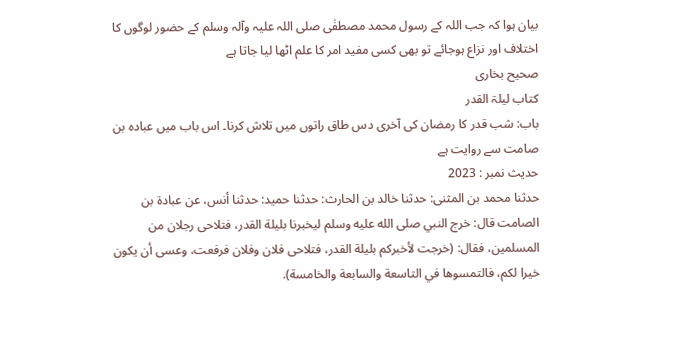بیان ہوا کہ جب اللہ کے رسول محمد مصطفٰی صلی اللہ علیہ وآلہ وسلم کے حضور لوگوں کا اختلاف اور نزاع ہوجائے تو بھی کسی مفید امر کا علم اٹھا لیا جاتا ہے
صحیح بخاری
کتاب لیلۃ القدر
باب: شب قدر کا رمضان کی آخری دس طاق راتوں میں تلاش کرنا۔ اس باب میں عبادہ بن صامت سے روایت ہے
حدیث نمبر : 2023
حدثنا محمد بن المثنى: حدثنا خالد بن الحارث: حدثنا حميد: حدثنا أنس، عن عبادة بن الصامت قال: خرج النبي صلى الله عليه وسلم ليخبرنا بليلة القدر، فتلاحى رجلان من المسلمين، فقال: (خرجت لأخبركم بليلة القدر، فتلاحى فلان وفلان فرفعت، وعسى أن يكون خيرا لكم، فالتمسوها في التاسعة والسابعة والخامسة).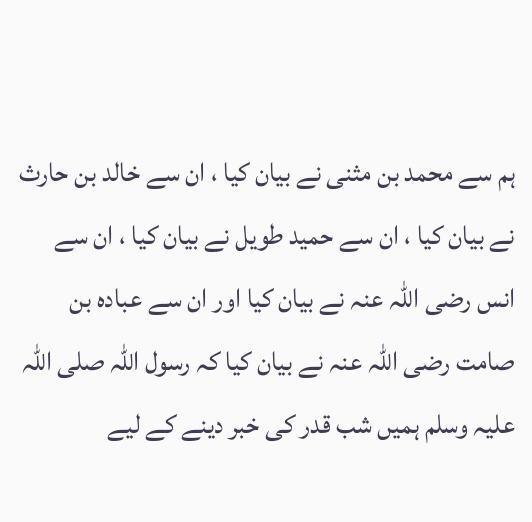ہم سے محمد بن مثنی نے بیان کیا ، ان سے خالد بن حارث نے بیان کیا ، ان سے حمید طویل نے بیان کیا ، ان سے انس رضی اللہ عنہ نے بیان کیا اور ان سے عبادہ بن صامت رضی اللہ عنہ نے بیان کیا کہ رسول اللہ صلی اللہ علیہ وسلم ہمیں شب قدر کی خبر دینے کے لیے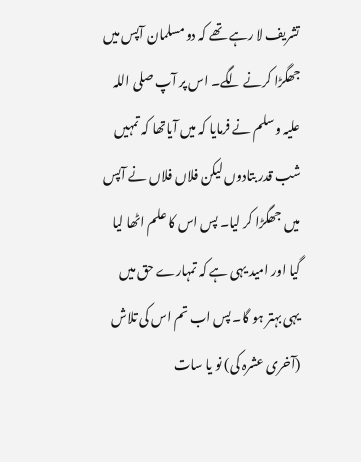تشریف لا رہے تھے کہ دو مسلمان آپس میں جھگڑا کرنے لگے۔ اس پر آپ صلی اللہ علیہ وسلم نے فرمایا کہ میں آیاتھا کہ تمہیں شب قدر بتادوں لیکن فلاں فلاں نے آپس میں جھگڑا کر لیا۔ پس اس کا علم اٹھا لیا گیا اور امید یہی ہے کہ تمہارے حق میں یہی بہتر ہو گا۔ پس اب تم اس کی تلاش (آخری عشرہ کی) نو یا سات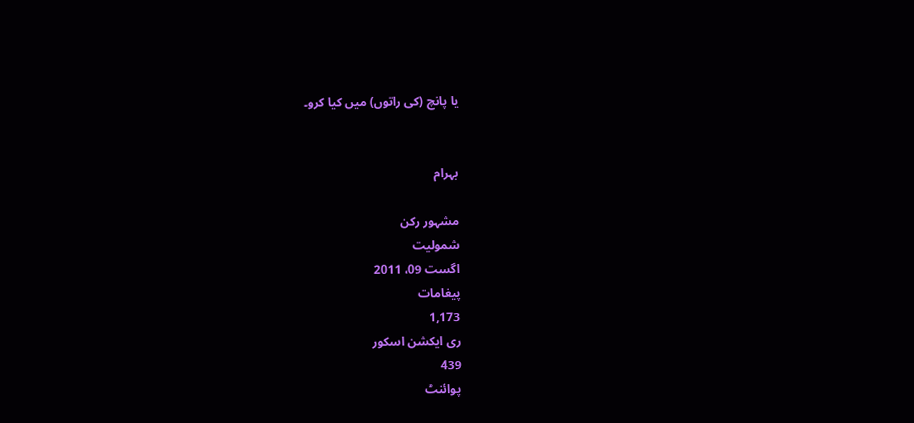یا پانچ (کی راتوں) میں کیا کرو۔


بہرام

مشہور رکن
شمولیت
اگست 09، 2011
پیغامات
1,173
ری ایکشن اسکور
439
پوائنٹ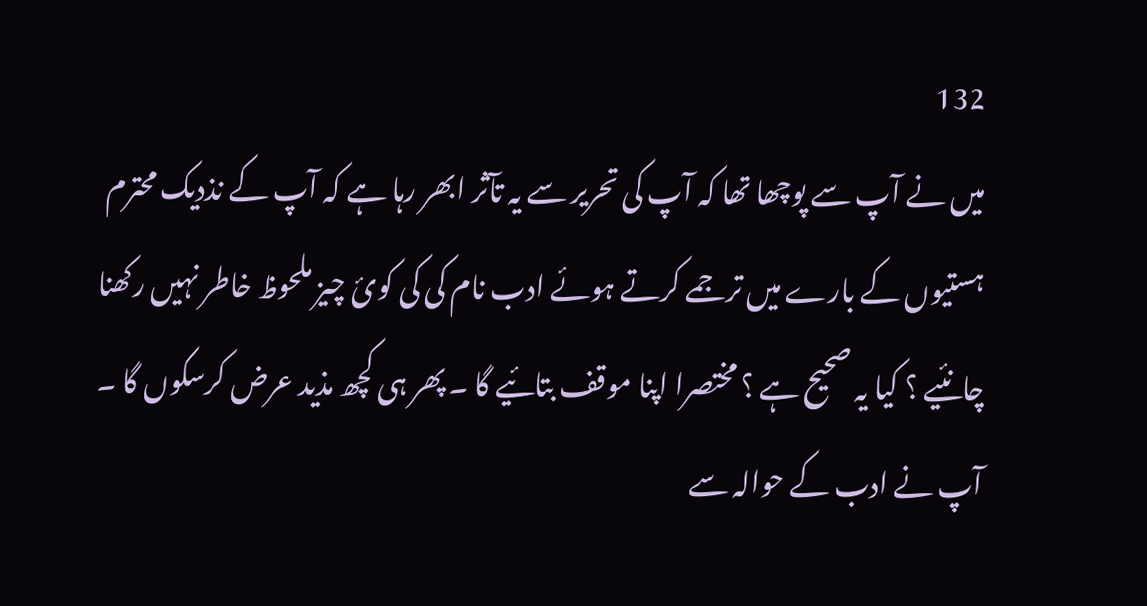132
میں نے آپ سے پوچھا تھا کہ آپ کی تحریر سے یہ تآثر ابھر رہا ہے کہ آپ کے نذدیک محترم ہستیوں کے بارے میں ترجمے کرتے ہوئے ادب نام کی کی کوئ چیز ملحوظ خاطر نہیں رکھنا چانئیے ؟ کیا یہ صحیح ہے ؟ مختصرا اپنا موقف بتائیے گا ۔ پھر ہی کچھ مذید عرض کرسکوں گا ۔
آپ نے ادب کے حوالہ سے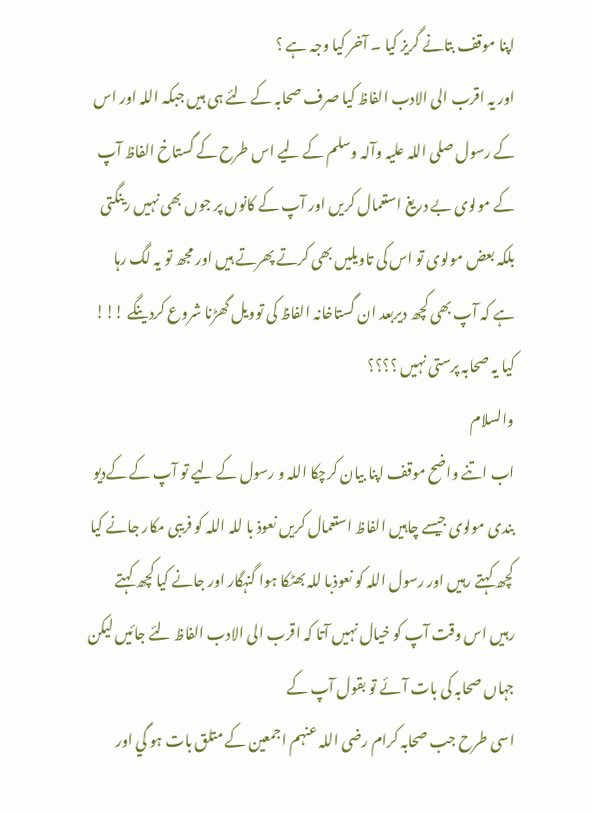اپنا موقف بتانے گریز کیا ۔ آخر کیا وجہ ہے ؟
اور یہ اقرب الی الادب الفاظ کیا صرف صحابہ کے لئے ہی ہیں جبکہ اللہ اور اس کے رسول صلی اللہ علیہ وآلہ وسلم کے لیے اس طرح کے گستاخ الفاظ آپ کے مولوی بے دریغ استعمال کریں اور آپ کے کانوں پر جوں بھی نہیں رینگتی بلکہ بعض مولوی تو اس کی تاویلیں بھی کرتے پھرتے ہیں اور مجھ تو یہ لگ رہا ہے کہ آپ بھی کچھ دیربعد ان گستاخانہ الفاظ کی توویل گھڑنا شروع کردینگے !!! کیا یہ صحابہ پرستی نہیں ؟؟؟؟
والسلام
اب اتنے واضح موقف اپنا بیان کرچکا اللہ و رسول کے لیے تو آپ کے کےدیو بندی مولوی جیسے چاہیں الفاظ استعمال کریں نعوذ با للہ اللہ کو فریبی مکار جانے کیا کچھ کہتے رہیں اور رسول اللہ کو نعوذبا للہ بھٹکا ہوا گنہگار اور جانے کیا کچھ کہتے رہیں اس وقت آپ کو خیال نہیں آتا کہ اقرب الی الادب الفاظ لئے جائیں لیکن جہاں صحابہ کی بات آئے تو بقول آپ کے
اسی طرح جب صحابہ کرام رضی اللہ عنہم اجمعین کے متلق بات ہو گي اور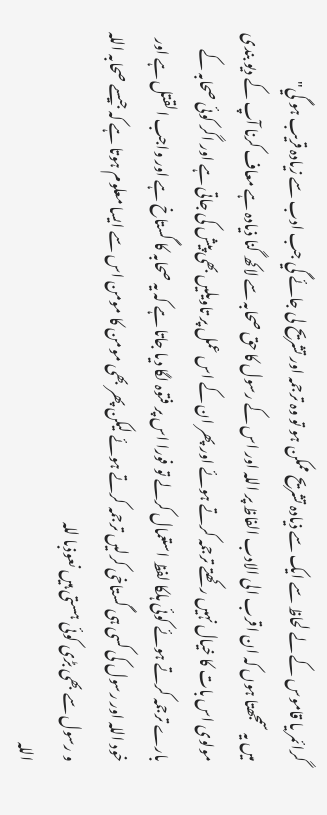گرائمر یا قاموس کے لے لحاظ سے ایک سے ذیادہ تشریح ممکن ہو تو وہ ترجمہ اور تشریح لی جائے گي جب ادب سے زیادہ قریب ہو گي"
میں یہ سمجھتا ہوں کہ ان اقرب الی الادب الفاظ پر اللہ اور اس کے رسول کا حق صحابہ سے لاکھ گنا ذیادہ ہے معاف کرنا آپ کے دیو بندی مولوی اس بات کا خیال نہیں رکھتے ترجمہ کرتے ہوئے اور پھر ان کے اس عمل پر تاویلیں بھی پیش کی جاتی ہے اور اگر کوئی صحابہ کے بارے ترجمہ کرتے ہوئے کوئی ہلکا لفظ استعمال کرلے تو فورا اس پر فتوہ لگا دیا جاتا ہے کہ یہ صحابہ کا گستاخ ہے اور واجب القتل ہے اور خود اللہ اور رسول کی کسی ہی گستاخی کرلیں ترجمہ کرتے ہوئے لیکن پھر بھی مومن کا مومن اس سے ایسا معلوم ہوتا ہے کہ جیسے صحابہ اللہ و رسول سے بھی بڑی کوئی ہستی ہیں نعوذبا للہ
اللہ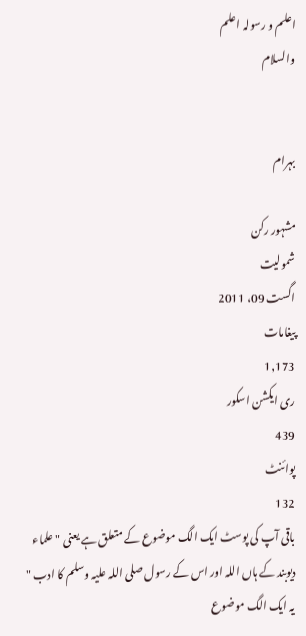اعلم و رسولہ اعلم
والسلام


بہرام

مشہور رکن
شمولیت
اگست 09، 2011
پیغامات
1,173
ری ایکشن اسکور
439
پوائنٹ
132
باقی آپ کی پوسٹ ایک الگ موضوع کے متعلق ہے یعنی "علماء دیوبند کے ہاں اللہ اور اس کے رسول صلی اللہ علیہ وسلم کا ادب "
یہ ایک الگ موضوع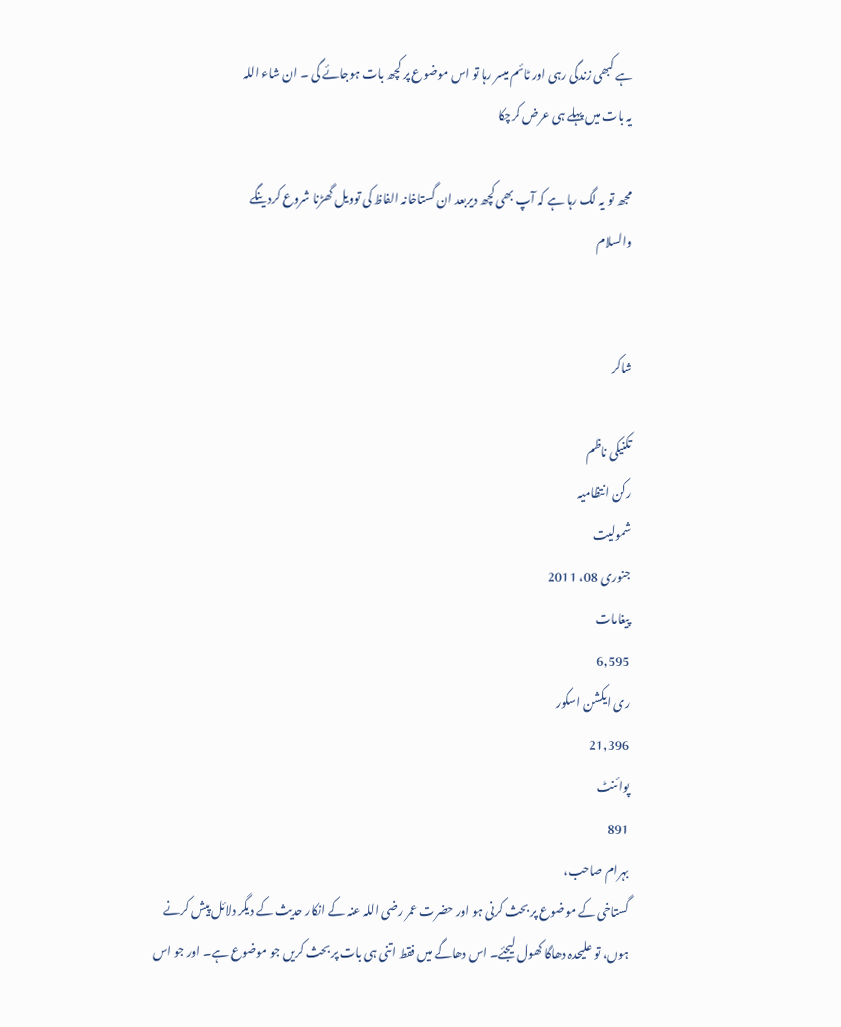ہے کبھی زندگی رہی اور ٹائم میسر رہا تو اس موضوع پر کچھ بات ہوجائے گی ۔ ان شاء اللہ
یہ بات میں پہلے ہی عرض کرچکا

مجھ تو یہ لگ رہا ہے کہ آپ بھی کچھ دیربعد ان گستاخانہ الفاظ کی توویل گھڑنا شروع کردینگے
والسلام


شاکر

تکنیکی ناظم
رکن انتظامیہ
شمولیت
جنوری 08، 2011
پیغامات
6,595
ری ایکشن اسکور
21,396
پوائنٹ
891
بہرام صاحب،
گستاخی کے موضوع پر بحث کرنی ہو اور حضرت عمر رضی اللہ عنہ کے انکار حدیث کے دیگر دلائل پیش کرنے ہوں، تو علیحدہ دھاگا کھول لیجئے۔ اس دھاگے میں فقط اتنی ہی بات پر بحث کریں جو موضوع ہے۔ اور جو اس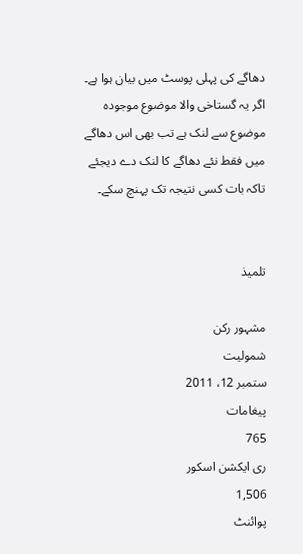دھاگے کی پہلی پوسٹ میں بیان ہوا ہے۔
اگر یہ گستاخی والا موضوع موجودہ موضوع سے لنک ہے تب بھی اس دھاگے میں فقط نئے دھاگے کا لنک دے دیجئے تاکہ بات کسی نتیجہ تک پہنچ سکے۔


تلمیذ

مشہور رکن
شمولیت
ستمبر 12، 2011
پیغامات
765
ری ایکشن اسکور
1,506
پوائنٹ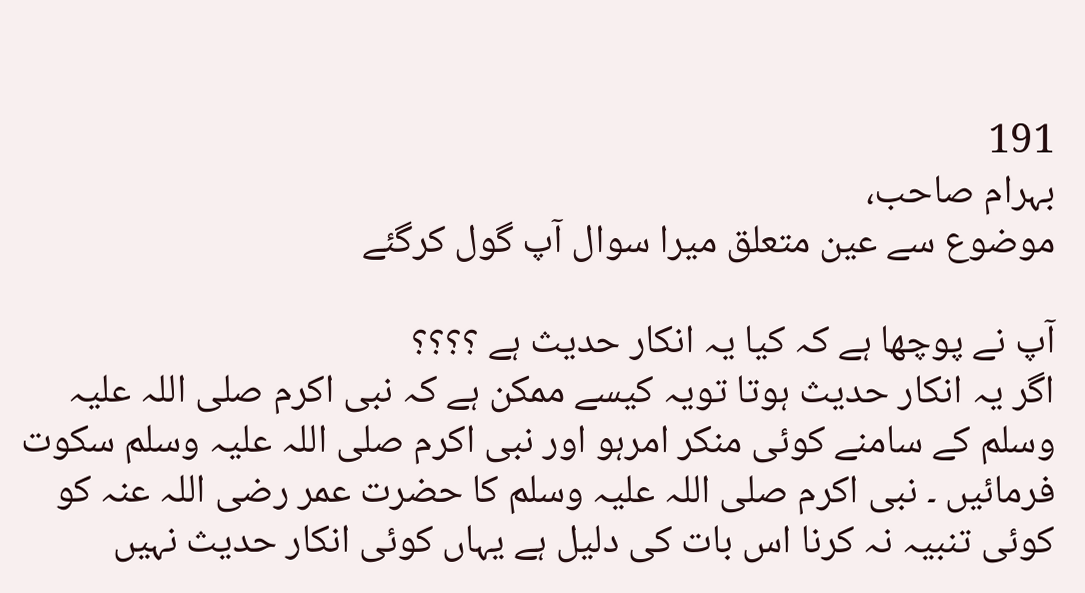191
بہرام صاحب،
موضوع سے عین متعلق میرا سوال آپ گول کرگئے

آپ نے پوچھا ہے کہ کیا یہ انکار حدیث ہے ؟؟؟؟
اگر یہ انکار حدیث ہوتا تویہ کیسے ممکن ہے کہ نبی اکرم صلی اللہ علیہ وسلم کے سامنے کوئی منکر امرہو اور نبی اکرم صلی اللہ علیہ وسلم سکوت فرمائيں ۔ نبی اکرم صلی اللہ علیہ وسلم کا حضرت عمر رضی اللہ عنہ کو کوئی تنبیہ نہ کرنا اس بات کی دلیل ہے یہاں کوئی انکار حدیث نہیں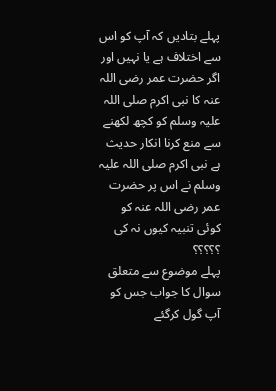پہلے بتادیں کہ آپ کو اس سے اختلاف ہے یا نہیں اور اگر حضرت عمر رضی اللہ عنہ کا نبی اکرم صلی اللہ علیہ وسلم کو کچھ لکھنے سے منع کرنا انکار حدیث ہے نبی اکرم صلی اللہ علیہ وسلم نے اس پر حضرت عمر رضی اللہ عنہ کو کوئی تنبیہ کیوں نہ کی ؟؟؟؟؟
پہلے موضوع سے متعلق سوال کا جواب جس کو آپ گول کرگئے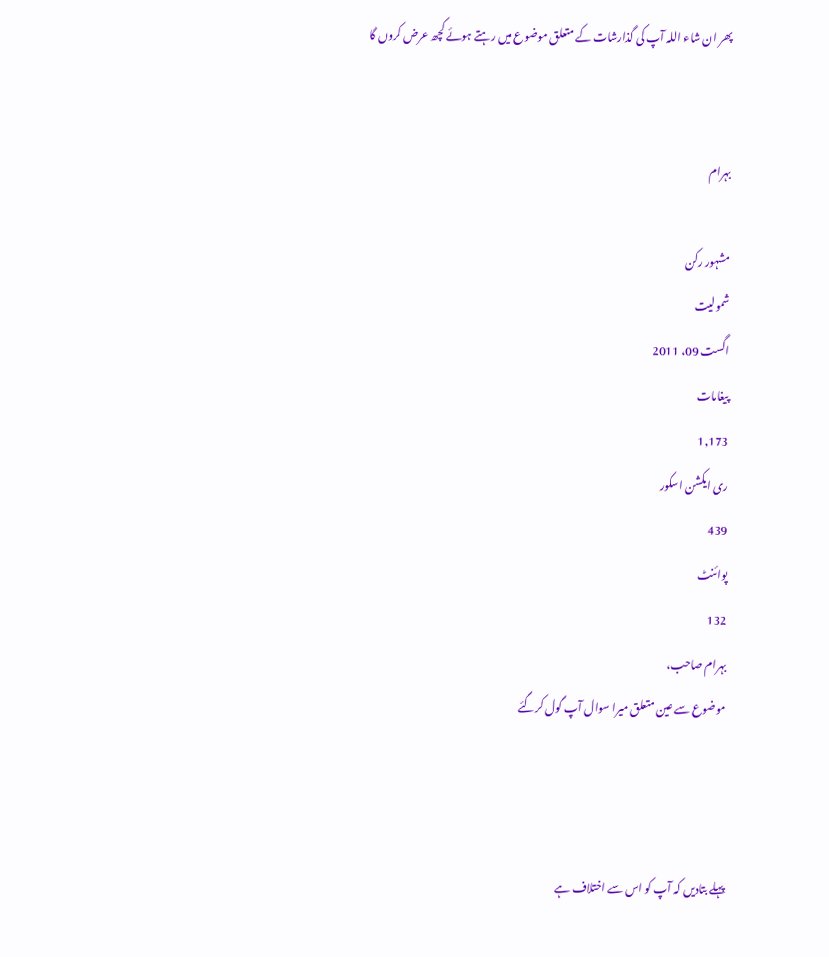پھر ان شاء اللہ آپ کی گذارشات کے متعلق موضوع میں رہتے ہوئے کچھ عرض کروں گا


بہرام

مشہور رکن
شمولیت
اگست 09، 2011
پیغامات
1,173
ری ایکشن اسکور
439
پوائنٹ
132
بہرام صاحب،
موضوع سے عین متعلق میرا سوال آپ گول کرگئے



پہلے بتادیں کہ آپ کو اس سے اختلاف ہے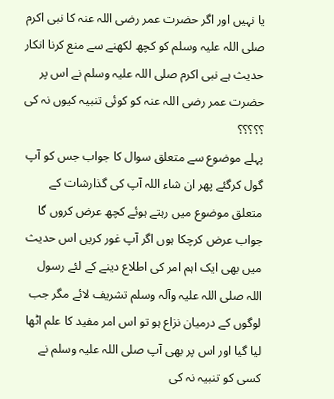یا نہیں اور اگر حضرت عمر رضی اللہ عنہ کا نبی اکرم صلی اللہ علیہ وسلم کو کچھ لکھنے سے منع کرنا انکار حدیث ہے نبی اکرم صلی اللہ علیہ وسلم نے اس پر حضرت عمر رضی اللہ عنہ کو کوئی تنبیہ کیوں نہ کی ؟؟؟؟؟
پہلے موضوع سے متعلق سوال کا جواب جس کو آپ گول کرگئے پھر ان شاء اللہ آپ کی گذارشات کے متعلق موضوع میں رہتے ہوئے کچھ عرض کروں گا
جواب عرض کرچکا ہوں اگر آپ غور کریں اس حدیث میں بھی ایک اہم امر کی اطلاع دینے کے لئے رسول اللہ صلی اللہ علیہ وآلہ وسلم تشریف لائے مگر جب لوگوں کے درمیان نزاع ہو تو اس امر مفید کا علم اٹھا لیا گیا اور اس پر بھی آپ صلی اللہ علیہ وسلم نے کسی کو تنبیہ نہ کی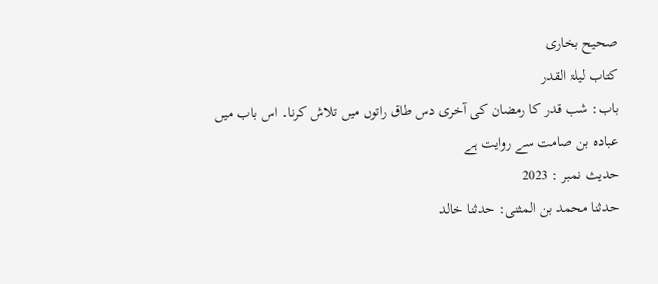صحیح بخاری
کتاب لیلۃ القدر
باب: شب قدر کا رمضان کی آخری دس طاق راتوں میں تلاش کرنا۔ اس باب میں عبادہ بن صامت سے روایت ہے
حدیث نمبر : 2023
حدثنا محمد بن المثنى: حدثنا خالد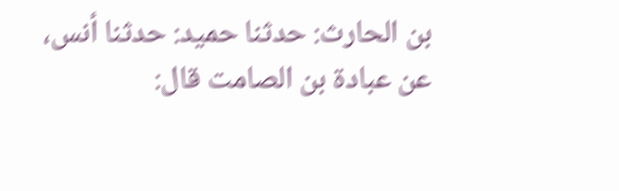بن الحارث: حدثنا حميد: حدثنا أنس، عن عبادة بن الصامت قال: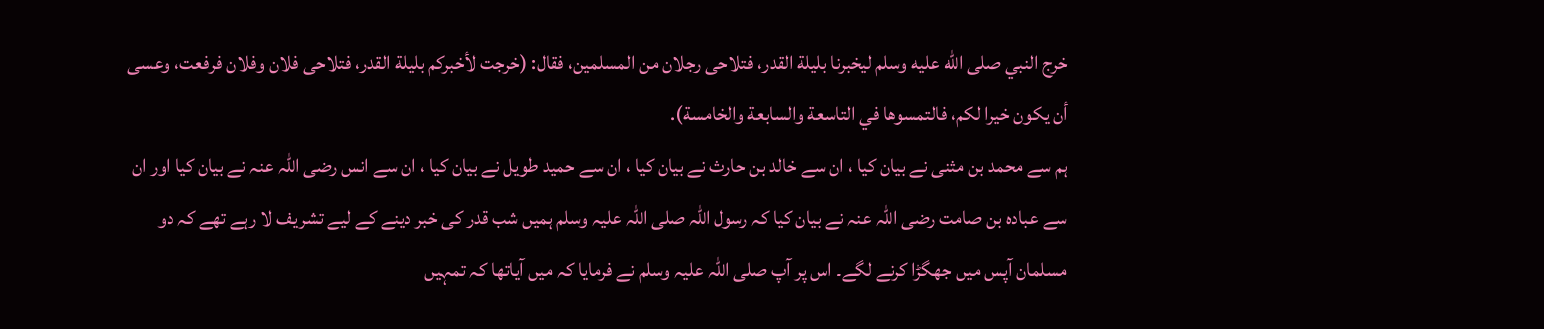خرج النبي صلى الله عليه وسلم ليخبرنا بليلة القدر، فتلاحى رجلان من المسلمين، فقال: (خرجت لأخبركم بليلة القدر، فتلاحى فلان وفلان فرفعت، وعسى أن يكون خيرا لكم، فالتمسوها في التاسعة والسابعة والخامسة).
ہم سے محمد بن مثنی نے بیان کیا ، ان سے خالد بن حارث نے بیان کیا ، ان سے حمید طویل نے بیان کیا ، ان سے انس رضی اللہ عنہ نے بیان کیا اور ان سے عبادہ بن صامت رضی اللہ عنہ نے بیان کیا کہ رسول اللہ صلی اللہ علیہ وسلم ہمیں شب قدر کی خبر دینے کے لیے تشریف لا رہے تھے کہ دو مسلمان آپس میں جھگڑا کرنے لگے۔ اس پر آپ صلی اللہ علیہ وسلم نے فرمایا کہ میں آیاتھا کہ تمہیں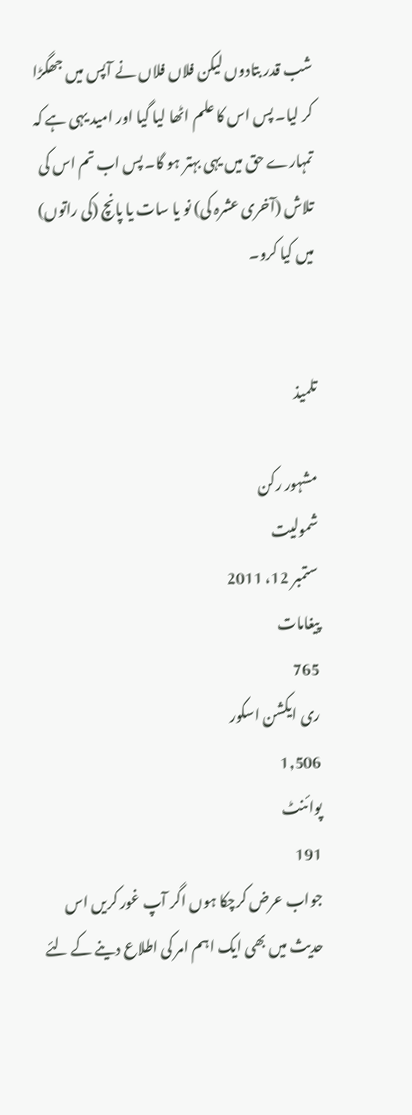شب قدر بتادوں لیکن فلاں فلاں نے آپس میں جھگڑا کر لیا۔ پس اس کا علم اٹھا لیا گیا اور امید یہی ہے کہ تمہارے حق میں یہی بہتر ہو گا۔ پس اب تم اس کی تلاش (آخری عشرہ کی) نو یا سات یا پانچ (کی راتوں) میں کیا کرو۔


تلمیذ

مشہور رکن
شمولیت
ستمبر 12، 2011
پیغامات
765
ری ایکشن اسکور
1,506
پوائنٹ
191
جواب عرض کرچکا ہوں اگر آپ غور کریں اس حدیث میں بھی ایک اہم امر کی اطلاع دینے کے لئے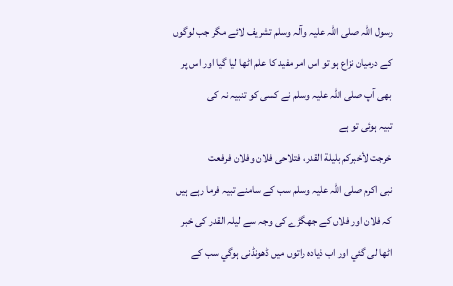رسول اللہ صلی اللہ علیہ وآلہ وسلم تشریف لائے مگر جب لوگوں کے درمیان نزاع ہو تو اس امر مفید کا علم اٹھا لیا گیا اور اس پر بھی آپ صلی اللہ علیہ وسلم نے کسی کو تنبیہ نہ کی
تبیہ ہوئی تو ہے
خرجت لأخبركم بليلة القدر، فتلاحى فلان وفلان فرفعت
نبی اکرم صلی اللہ علیہ وسلم سب کے سامنے تبیہ فرما رہے ہیں کہ فلان اور فلاں کے جھگڑے کی وجہ سے لیلہ القدر کی خبر اٹھا لی گئي اور اب ذیادہ راتوں میں ڈھونڈنی ہوگي سب کے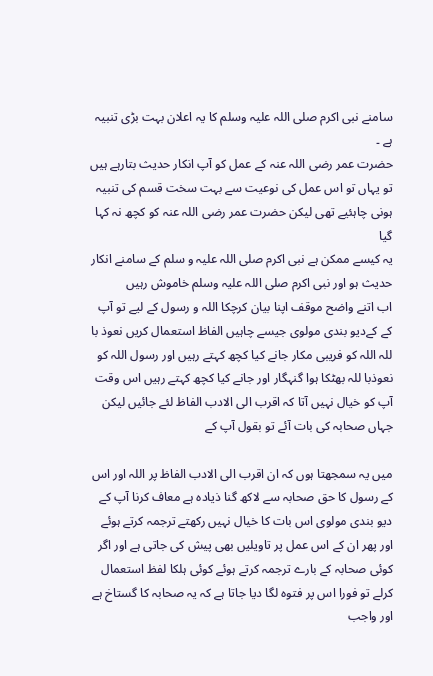سامنے نبی اکرم صلی اللہ علیہ وسلم کا یہ اعلان بہت بڑی تنبیہ ہے ۔
حضرت عمر رضی اللہ عنہ کے عمل کو آپ انکار حدیث بتارہے ہیں تو یہاں تو اس عمل کی نوعیت سے بہت سخت قسم کی تنبیہ ہونی چاہئیے تھی لیکن حضرت عمر رضی اللہ عنہ کو کچھ نہ کہا گيا
یہ کیسے ممکن ہے نبی اکرم صلی اللہ علیہ و سلم کے سامنے انکار حدیث ہو اور نبی اکرم صلی اللہ علیہ وسلم خاموش رہیں
اب اتنے واضح موقف اپنا بیان کرچکا اللہ و رسول کے لیے تو آپ کے کےدیو بندی مولوی جیسے چاہیں الفاظ استعمال کریں نعوذ با للہ اللہ کو فریبی مکار جانے کیا کچھ کہتے رہیں اور رسول اللہ کو نعوذبا للہ بھٹکا ہوا گنہگار اور جانے کیا کچھ کہتے رہیں اس وقت آپ کو خیال نہیں آتا کہ اقرب الی الادب الفاظ لئے جائیں لیکن جہاں صحابہ کی بات آئے تو بقول آپ کے

میں یہ سمجھتا ہوں کہ ان اقرب الی الادب الفاظ پر اللہ اور اس کے رسول کا حق صحابہ سے لاکھ گنا ذیادہ ہے معاف کرنا آپ کے دیو بندی مولوی اس بات کا خیال نہیں رکھتے ترجمہ کرتے ہوئے اور پھر ان کے اس عمل پر تاویلیں بھی پیش کی جاتی ہے اور اگر کوئی صحابہ کے بارے ترجمہ کرتے ہوئے کوئی ہلکا لفظ استعمال کرلے تو فورا اس پر فتوہ لگا دیا جاتا ہے کہ یہ صحابہ کا گستاخ ہے اور واجب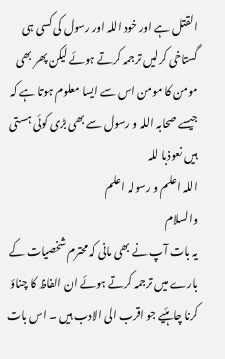القتل ہے اور خود اللہ اور رسول کی کسی ہی گستاخی کرلیں ترجمہ کرتے ہوئے لیکن پھر بھی مومن کا مومن اس سے ایسا معلوم ہوتا ہے کہ جیسے صحابہ اللہ و رسول سے بھی بڑی کوئی ہستی ہیں نعوذبا للہ
اللہ اعلم و رسولہ اعلم
والسلام
یہ بات آپ نے بھی مانی کہ محترم شخصیات کے بارے میں ترجمہ کرتے ہوئے ان الفاظ کا چناؤ کرنا چاہئیے جو اقرب الی الادب ہیں ۔ اس بات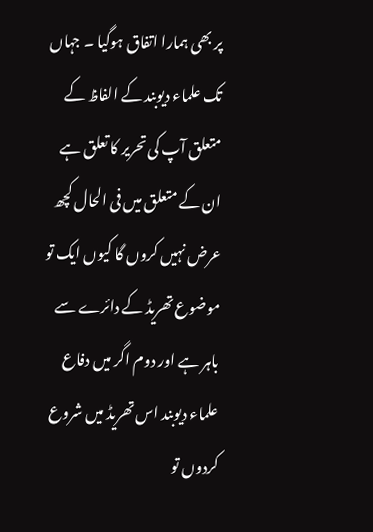پر بھی ہمارا اتفاق ہوگيا ۔ جہاں تک علماء دیوبند کے الفاظ کے متعلق آپ کی تحریر کا تعلق ہے ان کے متعلق میں فی الحال کچھ عرض نہیں کروں گا کیوں ایک تو موضوع تھریڈ کے دائرے سے باہر ہے اور دوم اگر میں دفاع علماء دیوبند اس تھریڈ میں شروع کردوں تو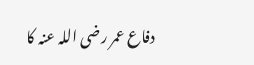دفاع عمر رضی اللہ عنہ کا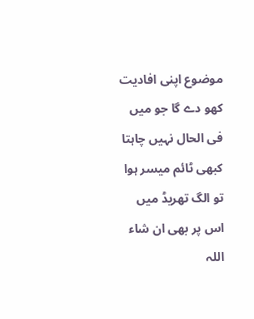موضوع اپنی افادیت کھو دے گا جو میں فی الحال نہیں چاہتا کبھی ٹائم میسر ہوا تو الگ تھریڈ میں اس پر بھی ان شاء اللہ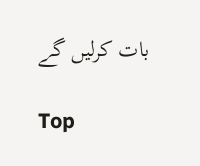بات کرلیں گے

Top